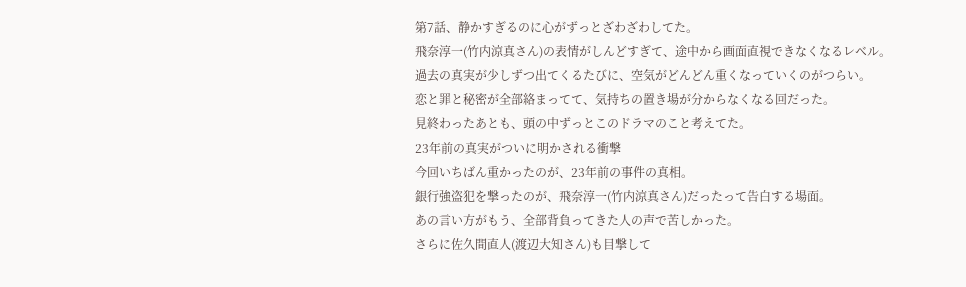第7話、静かすぎるのに心がずっとざわざわしてた。
飛奈淳一(竹内涼真さん)の表情がしんどすぎて、途中から画面直視できなくなるレベル。
過去の真実が少しずつ出てくるたびに、空気がどんどん重くなっていくのがつらい。
恋と罪と秘密が全部絡まってて、気持ちの置き場が分からなくなる回だった。
見終わったあとも、頭の中ずっとこのドラマのこと考えてた。
23年前の真実がついに明かされる衝撃
今回いちばん重かったのが、23年前の事件の真相。
銀行強盗犯を撃ったのが、飛奈淳一(竹内涼真さん)だったって告白する場面。
あの言い方がもう、全部背負ってきた人の声で苦しかった。
さらに佐久間直人(渡辺大知さん)も目撃して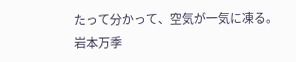たって分かって、空気が一気に凍る。
岩本万季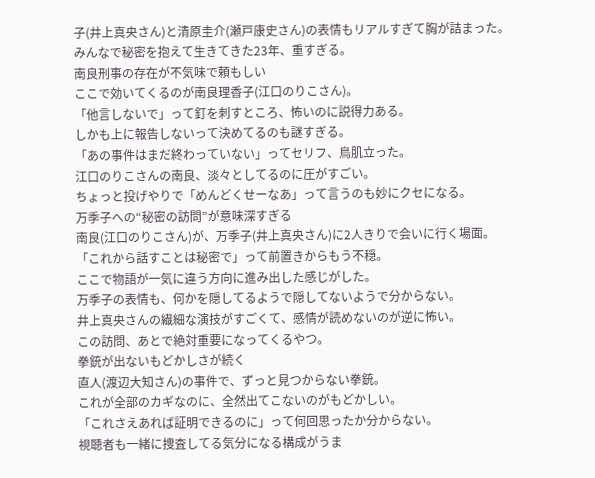子(井上真央さん)と清原圭介(瀬戸康史さん)の表情もリアルすぎて胸が詰まった。
みんなで秘密を抱えて生きてきた23年、重すぎる。
南良刑事の存在が不気味で頼もしい
ここで効いてくるのが南良理香子(江口のりこさん)。
「他言しないで」って釘を刺すところ、怖いのに説得力ある。
しかも上に報告しないって決めてるのも謎すぎる。
「あの事件はまだ終わっていない」ってセリフ、鳥肌立った。
江口のりこさんの南良、淡々としてるのに圧がすごい。
ちょっと投げやりで「めんどくせーなあ」って言うのも妙にクセになる。
万季子への“秘密の訪問”が意味深すぎる
南良(江口のりこさん)が、万季子(井上真央さん)に2人きりで会いに行く場面。
「これから話すことは秘密で」って前置きからもう不穏。
ここで物語が一気に違う方向に進み出した感じがした。
万季子の表情も、何かを隠してるようで隠してないようで分からない。
井上真央さんの繊細な演技がすごくて、感情が読めないのが逆に怖い。
この訪問、あとで絶対重要になってくるやつ。
拳銃が出ないもどかしさが続く
直人(渡辺大知さん)の事件で、ずっと見つからない拳銃。
これが全部のカギなのに、全然出てこないのがもどかしい。
「これさえあれば証明できるのに」って何回思ったか分からない。
視聴者も一緒に捜査してる気分になる構成がうま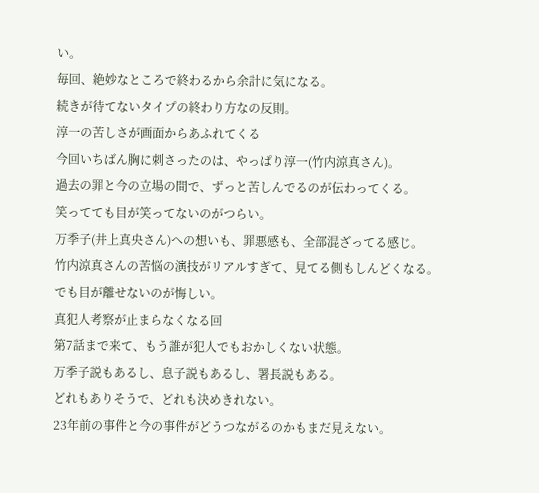い。
毎回、絶妙なところで終わるから余計に気になる。
続きが待てないタイプの終わり方なの反則。
淳一の苦しさが画面からあふれてくる
今回いちばん胸に刺さったのは、やっぱり淳一(竹内涼真さん)。
過去の罪と今の立場の間で、ずっと苦しんでるのが伝わってくる。
笑ってても目が笑ってないのがつらい。
万季子(井上真央さん)への想いも、罪悪感も、全部混ざってる感じ。
竹内涼真さんの苦悩の演技がリアルすぎて、見てる側もしんどくなる。
でも目が離せないのが悔しい。
真犯人考察が止まらなくなる回
第7話まで来て、もう誰が犯人でもおかしくない状態。
万季子説もあるし、息子説もあるし、署長説もある。
どれもありそうで、どれも決めきれない。
23年前の事件と今の事件がどうつながるのかもまだ見えない。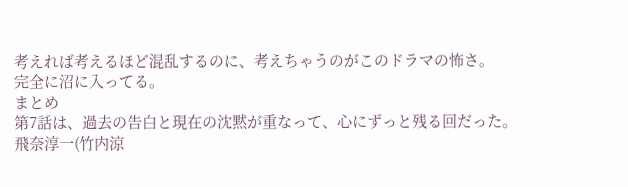考えれば考えるほど混乱するのに、考えちゃうのがこのドラマの怖さ。
完全に沼に入ってる。
まとめ
第7話は、過去の告白と現在の沈黙が重なって、心にずっと残る回だった。
飛奈淳一(竹内涼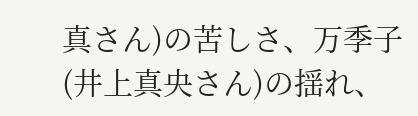真さん)の苦しさ、万季子(井上真央さん)の揺れ、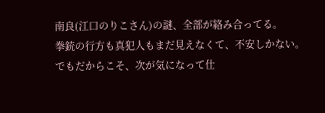南良(江口のりこさん)の謎、全部が絡み合ってる。
拳銃の行方も真犯人もまだ見えなくて、不安しかない。
でもだからこそ、次が気になって仕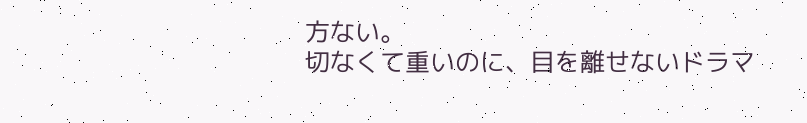方ない。
切なくて重いのに、目を離せないドラマ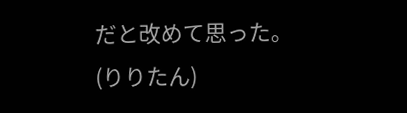だと改めて思った。
(りりたん)